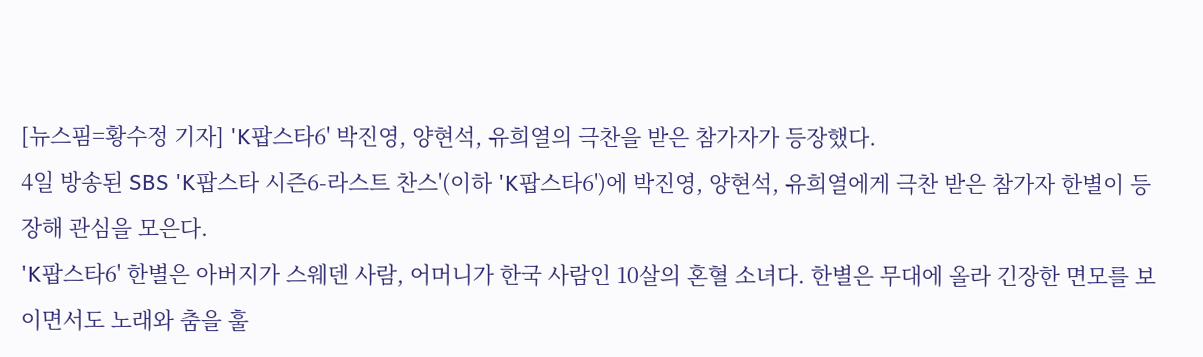[뉴스핌=황수정 기자] 'K팝스타6' 박진영, 양현석, 유희열의 극찬을 받은 참가자가 등장했다.
4일 방송된 SBS 'K팝스타 시즌6-라스트 찬스'(이하 'K팝스타6')에 박진영, 양현석, 유희열에게 극찬 받은 참가자 한별이 등장해 관심을 모은다.
'K팝스타6' 한별은 아버지가 스웨덴 사람, 어머니가 한국 사람인 10살의 혼혈 소녀다. 한별은 무대에 올라 긴장한 면모를 보이면서도 노래와 춤을 훌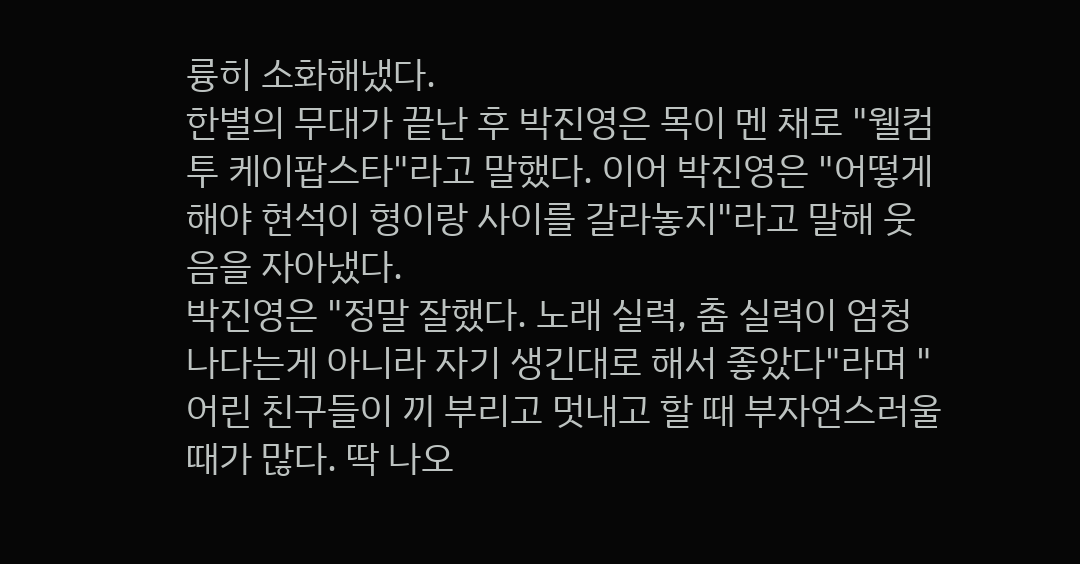륭히 소화해냈다.
한별의 무대가 끝난 후 박진영은 목이 멘 채로 "웰컴 투 케이팝스타"라고 말했다. 이어 박진영은 "어떻게 해야 현석이 형이랑 사이를 갈라놓지"라고 말해 웃음을 자아냈다.
박진영은 "정말 잘했다. 노래 실력, 춤 실력이 엄청나다는게 아니라 자기 생긴대로 해서 좋았다"라며 "어린 친구들이 끼 부리고 멋내고 할 때 부자연스러울 때가 많다. 딱 나오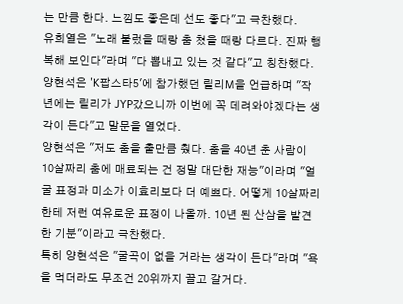는 만큼 한다. 느낌도 좋은데 선도 좋다"고 극찬했다.
유희열은 "노래 불렀을 때랑 춤 쳤을 때랑 다르다. 진짜 행복해 보인다"라며 "다 뽑내고 있는 것 같다"고 칭찬했다.
양현석은 'K팝스타5'에 참가했던 릴리M을 언급하며 "작년에는 릴리가 JYP갔으니까 이번에 꼭 데려와야겠다는 생각이 든다"고 말문을 열었다.
양현석은 "저도 춤을 출만큼 췄다. 춤을 40년 춘 사람이 10살짜리 춤에 매료되는 건 정말 대단한 재능"이라며 "얼굴 표정과 미소가 이효리보다 더 예쁘다. 어떻게 10살짜리한테 저런 여유로운 표정이 나올까. 10년 된 산삼을 발견한 기분"이라고 극찬했다.
특히 양현석은 "굴곡이 없을 거라는 생각이 든다"라며 "욕을 먹더라도 무조건 20위까지 끌고 갈거다.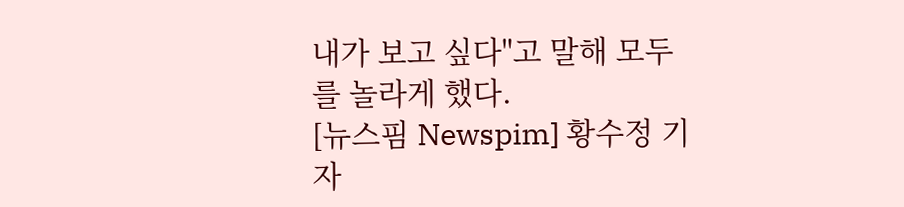내가 보고 싶다"고 말해 모두를 놀라게 했다.
[뉴스핌 Newspim] 황수정 기자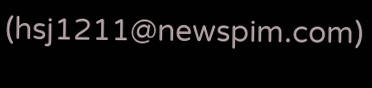(hsj1211@newspim.com)